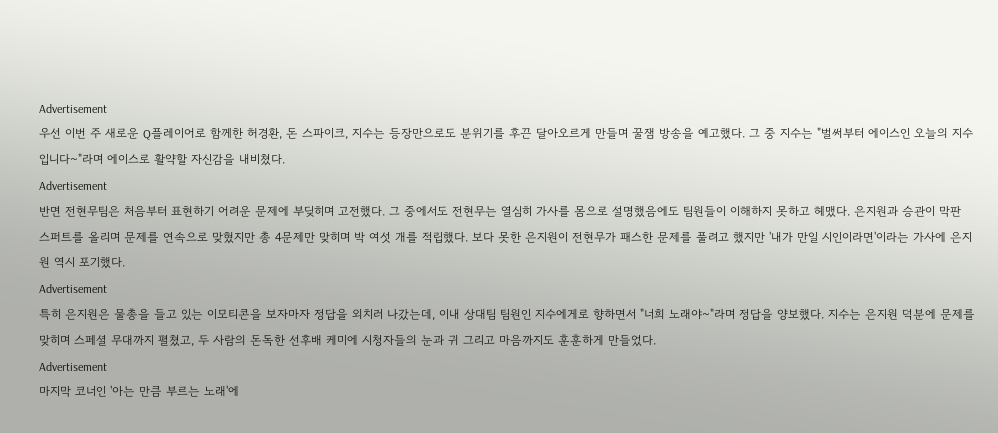Advertisement
우선 이번 주 새로운 Q플레이어로 함께한 허경환, 돈 스파이크, 지수는 등장만으로도 분위기를 후끈 달아오르게 만들며 꿀잼 방송을 예고했다. 그 중 지수는 "벌써부터 에이스인 오늘의 지수입니다~"라며 에이스로 활약할 자신감을 내비쳤다.
Advertisement
반면 전현무팀은 처음부터 표현하기 어려운 문제에 부딪히며 고전했다. 그 중에서도 전현무는 열심히 가사를 몸으로 설명했음에도 팀원들이 이해하지 못하고 헤맸다. 은지원과 승관이 막판 스퍼트를 올리며 문제를 연속으로 맞혔지만 총 4문제만 맞히며 박 여섯 개를 적립했다. 보다 못한 은지원이 전현무가 패스한 문제를 풀려고 했지만 '내가 만일 시인이라면'이라는 가사에 은지원 역시 포기했다.
Advertisement
특히 은지원은 물총을 들고 있는 이모티콘을 보자마자 정답을 외치러 나갔는데, 이내 상대팀 팀원인 지수에게로 향하면서 "너희 노래야~"라며 정답을 양보했다. 지수는 은지원 덕분에 문제를 맞히며 스페셜 무대까지 펼쳤고, 두 사람의 돈독한 선후배 케미에 시청자들의 눈과 귀 그리고 마음까지도 훈훈하게 만들었다.
Advertisement
마지막 코너인 '아는 만큼 부르는 노래'에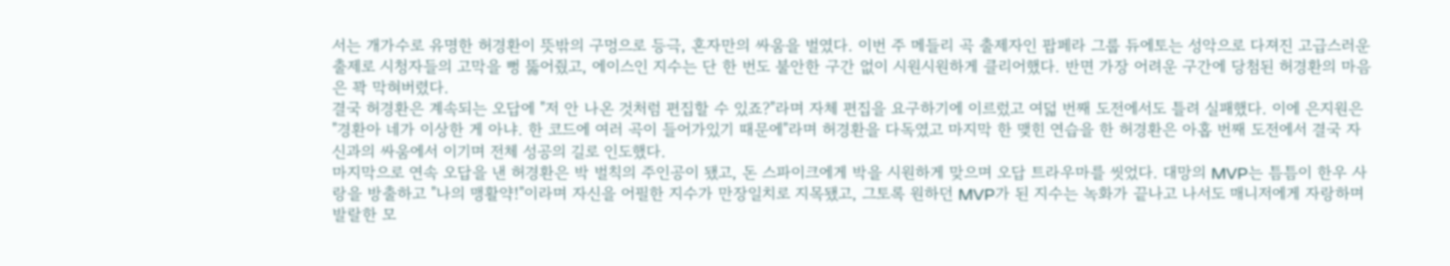서는 개가수로 유명한 허경환이 뜻밖의 구멍으로 등극, 혼자만의 싸움을 벌였다. 이번 주 메들리 곡 출제자인 팝페라 그룹 듀에토는 성악으로 다져진 고급스러운 출제로 시청자들의 고막을 뻥 뚫어줬고, 에이스인 지수는 단 한 번도 불안한 구간 없이 시원시원하게 클리어했다. 반면 가장 어려운 구간에 당첨된 허경환의 마음은 꽉 막혀버렸다.
결국 허경환은 계속되는 오답에 "저 안 나온 것처럼 편집할 수 있죠?"라며 자체 편집을 요구하기에 이르렀고 여덟 번째 도전에서도 틀려 실패했다. 이에 은지원은 "경환아 네가 이상한 게 아냐. 한 코드에 여러 곡이 들어가있기 때문에"라며 허경환을 다독였고 마지막 한 맺힌 연습을 한 허경환은 아홉 번째 도전에서 결국 자신과의 싸움에서 이기며 전체 성공의 길로 인도했다.
마지막으로 연속 오답을 낸 허경환은 박 벌칙의 주인공이 됐고, 돈 스파이크에게 박을 시원하게 맞으며 오답 트라우마를 씻었다. 대망의 MVP는 틈틈이 한우 사랑을 방출하고 "나의 맹활약!"이라며 자신을 어필한 지수가 만장일치로 지목됐고, 그토록 원하던 MVP가 된 지수는 녹화가 끝나고 나서도 매니저에게 자랑하며 발랄한 모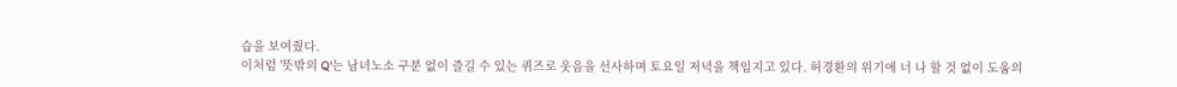습을 보여줬다.
이처럼 '뜻밖의 Q'는 남녀노소 구분 없이 즐길 수 있는 퀴즈로 웃음을 선사하며 토요일 저녁을 책임지고 있다. 허경환의 위기에 너 나 할 것 없이 도움의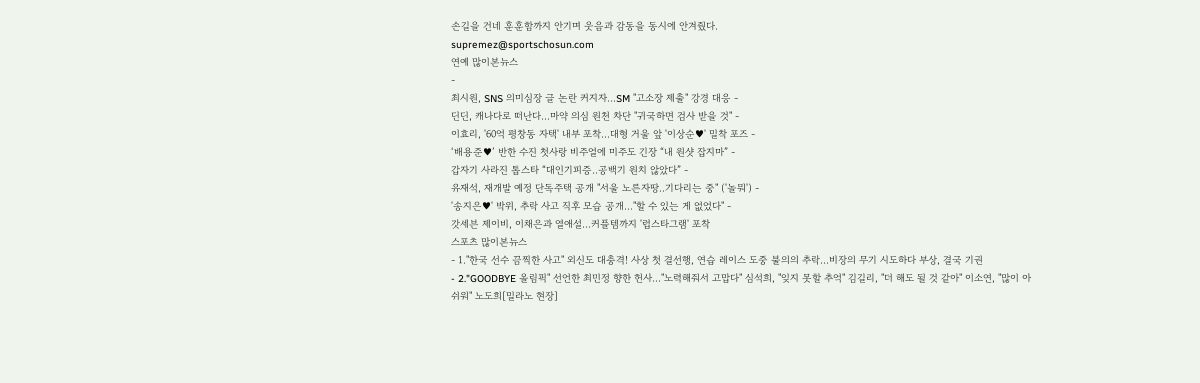손길을 건네 훈훈함까지 안기며 웃음과 감동을 동시에 안겨줬다.
supremez@sportschosun.com
연예 많이본뉴스
-
최시원, SNS 의미심장 글 논란 커지자...SM "고소장 제출" 강경 대응 -
딘딘, 캐나다로 떠난다…마약 의심 원천 차단 "귀국하면 검사 받을 것" -
이효리, '60억 평창동 자택' 내부 포착…대형 거울 앞 '이상순♥' 밀착 포즈 -
‘배용준♥’ 반한 수진 첫사랑 비주얼에 미주도 긴장 “내 원샷 잡지마” -
갑자기 사라진 톱스타 “대인기피증..공백기 원치 않았다” -
유재석, 재개발 예정 단독주택 공개 "서울 노른자땅..기다리는 중" ('놀뭐') -
'송지은♥' 박위, 추락 사고 직후 모습 공개..."할 수 있는 게 없었다" -
갓세븐 제이비, 이채은과 열애설...커플템까지 '럽스타그램' 포착
스포츠 많이본뉴스
- 1."한국 선수 끔찍한 사고" 외신도 대충격! 사상 첫 결선행, 연습 레이스 도중 불의의 추락…비장의 무기 시도하다 부상, 결국 기권
- 2."GOODBYE 올림픽" 선언한 최민정 향한 헌사..."노력해줘서 고맙다" 심석희, "잊지 못할 추억" 김길리, "더 해도 될 것 같아" 이소연, "많이 아쉬워" 노도희[밀라노 현장]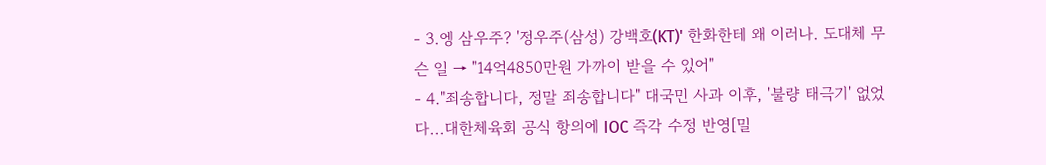- 3.엥 삼우주? '정우주(삼성) 강백호(KT)' 한화한테 왜 이러나. 도대체 무슨 일 → "14억4850만원 가까이 받을 수 있어"
- 4."죄송합니다, 정말 죄송합니다" 대국민 사과 이후, '불량 태극기' 없었다...대한체육회 공식 항의에 IOC 즉각 수정 반영[밀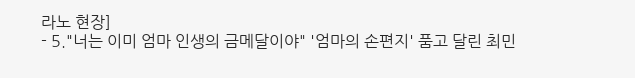라노 현장]
- 5."너는 이미 엄마 인생의 금메달이야" '엄마의 손편지' 품고 달린 최민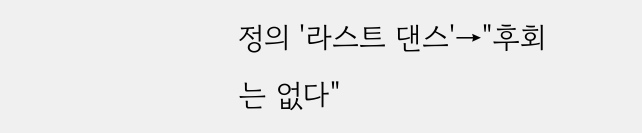정의 '라스트 댄스'→"후회는 없다"